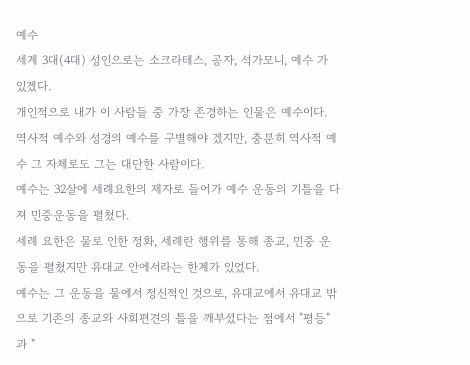예수
세계 3대(4대) 성인으로는 소크라테스, 공자, 석가모니, 예수 가 있겠다.
개인적으로 내가 이 사람들 중 가장 존경하는 인물은 예수이다.
역사적 예수와 성경의 예수를 구별해야 겠지만, 충분히 역사적 예수 그 자체로도 그는 대단한 사람이다.
예수는 32살에 세례요한의 제자로 들어가 예수 운동의 기틀을 다져 민중운동을 펼쳤다.
세례 요한은 물로 인한 정화, 세례란 행위를 통해 종교, 민중 운동을 펼쳤지만 유대교 안에서라는 한계가 있었다.
예수는 그 운동을 물에서 정신적인 것으로, 유대교에서 유대교 밖으로 기존의 종교와 사회편견의 틀을 깨부셨다는 점에서 "평등" 과 "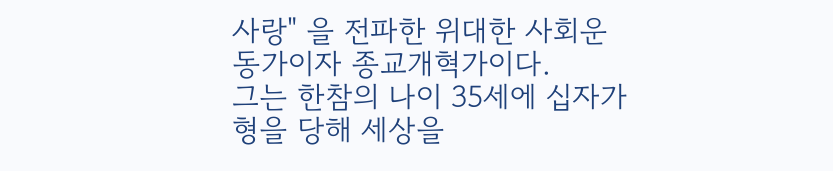사랑" 을 전파한 위대한 사회운동가이자 종교개혁가이다.
그는 한참의 나이 35세에 십자가형을 당해 세상을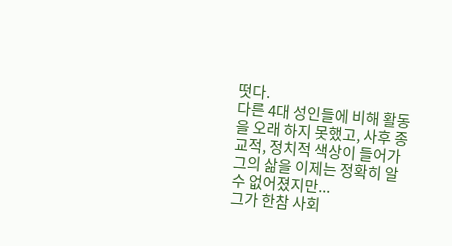떳다.
다른 4대 성인들에 비해 활동을 오래 하지 못했고, 사후 종교적, 정치적 색상이 들어가 그의 삶을 이제는 정확히 알 수 없어졌지만...
그가 한참 사회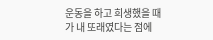운동을 하고 희생했을 때가 내 또래였다는 점에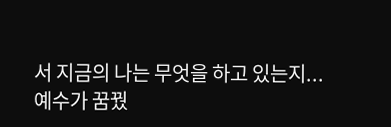서 지금의 나는 무엇을 하고 있는지...
예수가 꿈꿨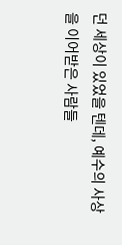던 세상이 있었을 텐데, 예수의 사상을 이어받은 사람들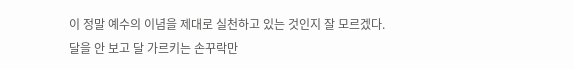이 정말 예수의 이념을 제대로 실천하고 있는 것인지 잘 모르겠다.
달을 안 보고 달 가르키는 손꾸락만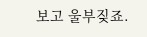보고 울부짖죠.